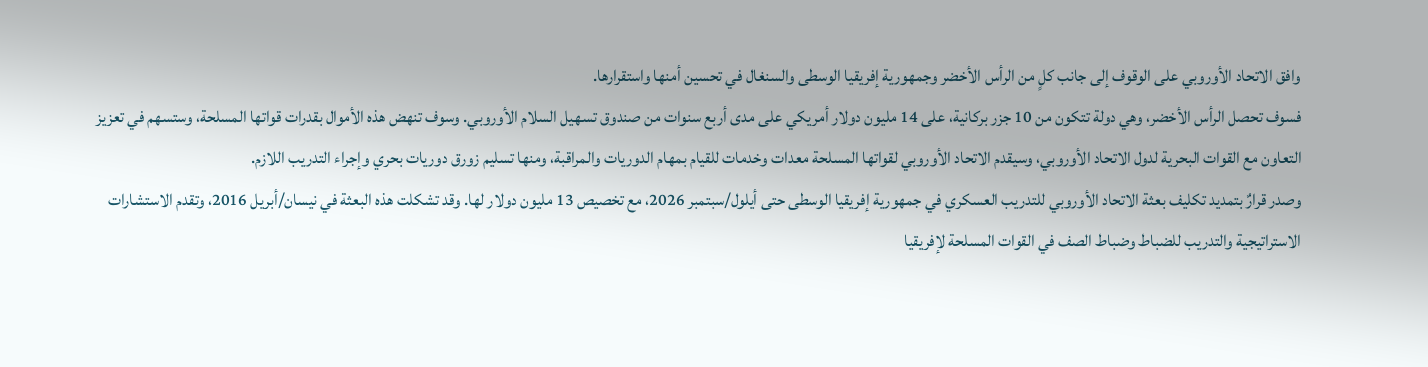وافق الاتحاد الأوروبي على الوقوف إلى جانب كلٍ من الرأس الأخضر وجمهورية إفريقيا الوسطى والسنغال في تحسين أمنها واستقرارها.
فسوف تحصل الرأس الأخضر، وهي دولة تتكون من 10 جزر بركانية، على 14 مليون دولار أمريكي على مدى أربع سنوات من صندوق تسهيل السلام الأوروبي. وسوف تنهض هذه الأموال بقدرات قواتها المسلحة، وستسهم في تعزيز التعاون مع القوات البحرية لدول الاتحاد الأوروبي، وسيقدم الاتحاد الأوروبي لقواتها المسلحة معدات وخدمات للقيام بمهام الدوريات والمراقبة، ومنها تسليم زورق دوريات بحري وإجراء التدريب اللازم.
وصدر قرارٌ بتمديد تكليف بعثة الاتحاد الأوروبي للتدريب العسكري في جمهورية إفريقيا الوسطى حتى أيلول/سبتمبر 2026، مع تخصيص 13 مليون دولار لها. وقد تشكلت هذه البعثة في نيسان/أبريل 2016، وتقدم الاستشارات الاستراتيجية والتدريب للضباط وضباط الصف في القوات المسلحة لإفريقيا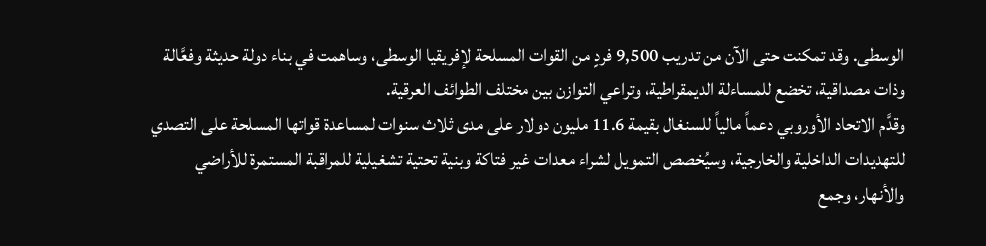الوسطى. وقد تمكنت حتى الآن من تدريب 9,500 فردٍ من القوات المسلحة لإفريقيا الوسطى، وساهمت في بناء دولة حديثة وفعَّالة وذات مصداقية، تخضع للمساءلة الديمقراطية، وتراعي التوازن بين مختلف الطوائف العرقية.
وقدَّم الاتحاد الأوروبي دعماً مالياً للسنغال بقيمة 11.6 مليون دولار على مدى ثلاث سنوات لمساعدة قواتها المسلحة على التصدي للتهديدات الداخلية والخارجية، وسيُخصص التمويل لشراء معدات غير فتاكة وبنية تحتية تشغيلية للمراقبة المستمرة للأراضي والأنهار، وجمع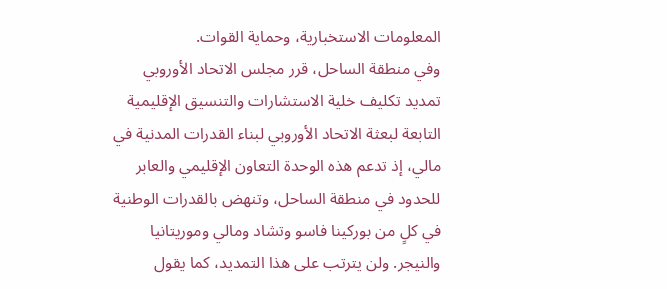المعلومات الاستخبارية، وحماية القوات.
وفي منطقة الساحل، قرر مجلس الاتحاد الأوروبي تمديد تكليف خلية الاستشارات والتنسيق الإقليمية التابعة لبعثة الاتحاد الأوروبي لبناء القدرات المدنية في مالي، إذ تدعم هذه الوحدة التعاون الإقليمي والعابر للحدود في منطقة الساحل، وتنهض بالقدرات الوطنية في كلٍ من بوركينا فاسو وتشاد ومالي وموريتانيا والنيجر. ولن يترتب على هذا التمديد، كما يقول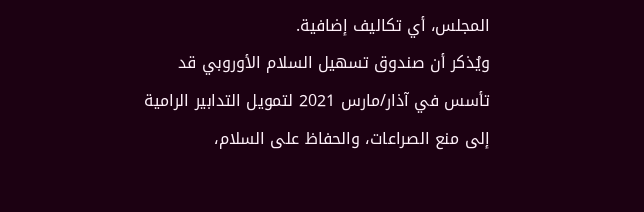المجلس، أي تكاليف إضافية.
ويُذكر أن صندوق تسهيل السلام الأوروبي قد تأسس في آذار/مارس 2021 لتمويل التدابير الرامية إلى منع الصراعات، والحفاظ على السلام،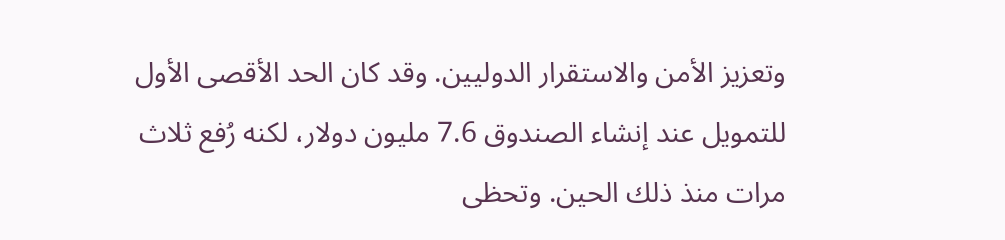وتعزيز الأمن والاستقرار الدوليين. وقد كان الحد الأقصى الأول للتمويل عند إنشاء الصندوق 7.6 مليون دولار، لكنه رُفع ثلاث مرات منذ ذلك الحين. وتحظى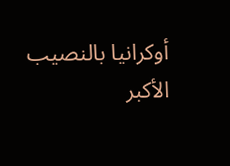أوكرانيا بالنصيب الأكبر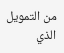من التمويل الذي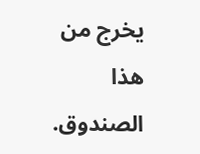يخرج من هذا الصندوق.